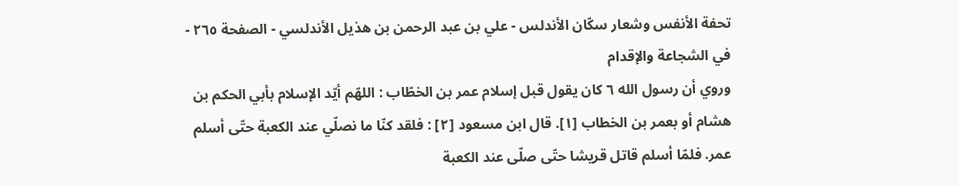تحفة الأنفس وشعار سكّان الأندلس - علي بن عبد الرحمن بن هذيل الأندلسي - الصفحة ٢٦٥ - في الشجاعة والإقدام
وروي أن رسول الله ٦ كان يقول قبل إسلام عمر بن الخطّاب : اللهّم أيّد الإسلام بأبي الحكم بن هشام أو بعمر بن الخطاب [١]. قال ابن مسعود [٢] : فلقد كنّا ما نصلّي عند الكعبة حتّى أسلم عمر. فلمّا أسلم قاتل قريشا حتّى صلّى عند الكعبة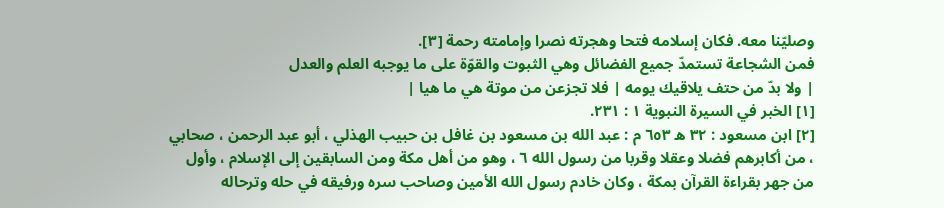وصليّنا معه. فكان إسلامه فتحا وهجرته نصرا وإمامته رحمة [٣].
فمن الشجاعة تستمدّ جميع الفضائل وهي الثبوت والقوّة على ما يوجبه العلم والعدل
| ولا بدّ من حتف يلاقيك يومه | فلا تجزعن من موتة هي ما هيا |
[١] الخبر في السيرة النبوية ١ : ٢٣١.
[٢] ابن مسعود : ٣٢ ه ٦٥٣ م : عبد الله بن مسعود بن غافل بن حبيب الهذلي ، أبو عبد الرحمن ، صحابي ، من أكابرهم فضلا وعقلا وقربا من رسول الله ٦ ، وهو من أهل مكة ومن السابقين إلى الإسلام ، وأول من جهر بقراءة القرآن بمكة ، وكان خادم رسول الله الأمين وصاحب سره ورفيقه في حله وترحاله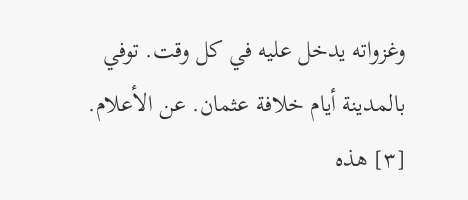وغزواته يدخل عليه في كل وقت. توفي بالمدينة أيام خلافة عثمان. عن الأعلام.
[٣] هذه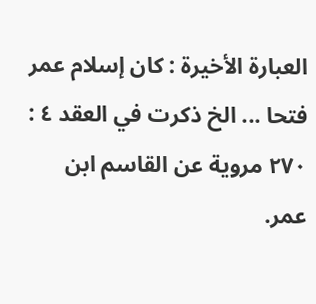العبارة الأخيرة : كان إسلام عمر فتحا ... الخ ذكرت في العقد ٤ : ٢٧٠ مروية عن القاسم ابن عمر.